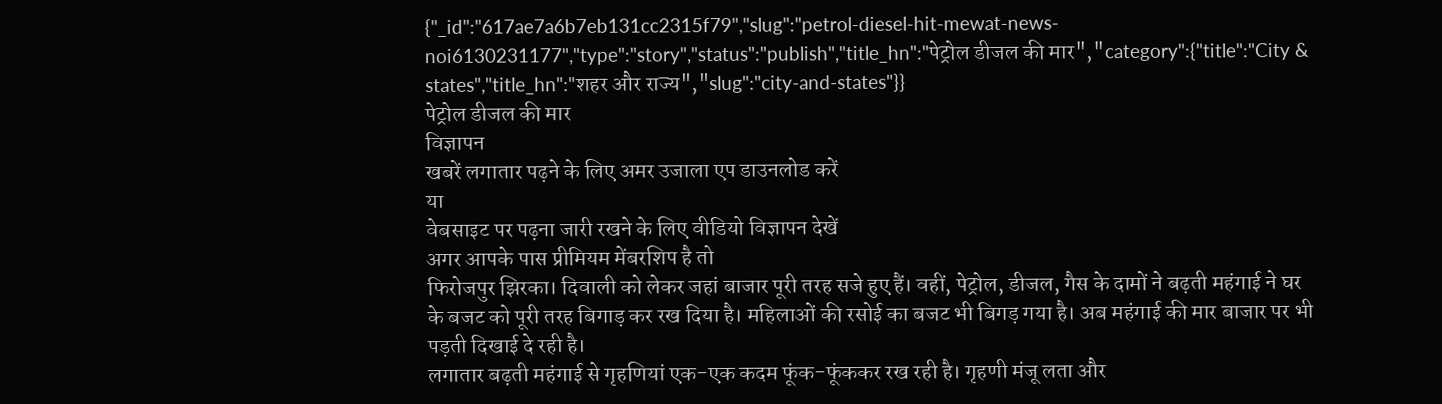{"_id":"617ae7a6b7eb131cc2315f79","slug":"petrol-diesel-hit-mewat-news-noi6130231177","type":"story","status":"publish","title_hn":"पेट्रोल डीजल की मार","category":{"title":"City & states","title_hn":"शहर और राज्य","slug":"city-and-states"}}
पेट्रोल डीजल की मार
विज्ञापन
खबरें लगातार पढ़ने के लिए अमर उजाला एप डाउनलोड करें
या
वेबसाइट पर पढ़ना जारी रखने के लिए वीडियो विज्ञापन देखें
अगर आपके पास प्रीमियम मेंबरशिप है तो
फिरोजपुर झिरका। दिवाली को लेकर जहां बाजार पूरी तरह सजे हुए हैं। वहीं, पेट्रोल, डीजल, गैस के दामों ने बढ़ती महंगाई ने घर के बजट को पूरी तरह बिगाड़ कर रख दिया है। महिलाओं की रसोई का बजट भी बिगड़ गया है। अब महंगाई की मार बाजार पर भी पड़ती दिखाई दे रही है।
लगातार बढ़ती महंगाई से गृहणियां एक-एक कदम फूंक-फूंककर रख रही है। गृहणी मंजू लता और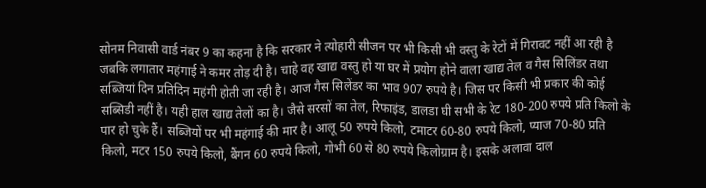सोनम निवासी वार्ड नंबर 9 का कहना है कि सरकार ने त्योहारी सीजन पर भी किसी भी वस्तु के रेटों में गिरावट नहीं आ रही है जबकि लगातार महंगाई ने कमर तोड़ दी है। चाहे वह खाद्य वस्तु हो या घर में प्रयोग होने वाला खाद्य तेल व गैस सिलिंडर तथा सब्जियां दिन प्रतिदिन महंगी होती जा रही है। आज गैस सिलेंडर का भाव 907 रुपये है। जिस पर किसी भी प्रकार की कोई सब्सिडी नहीं है। यही हाल खाद्य तेलों का है। जैसे सरसों का तेल, रिफाइंड, डालडा घी सभी के रेट 180-200 रुपये प्रति किलो के पार हो चुके हैं। सब्जियों पर भी महंगाई की मार है। आलू 50 रुपये किलो, टमाटर 60-80 रुपये किलो, प्याज 70-80 प्रति किलो, मटर 150 रुपये किलो, बैंगन 60 रुपये किलो, गोभी 60 से 80 रुपये किलोग्राम है। इसके अलावा दाल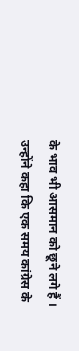के भाव भी आसमान को छूने लगे हैं । उन्होंने कहा कि एक समय कांग्रेस के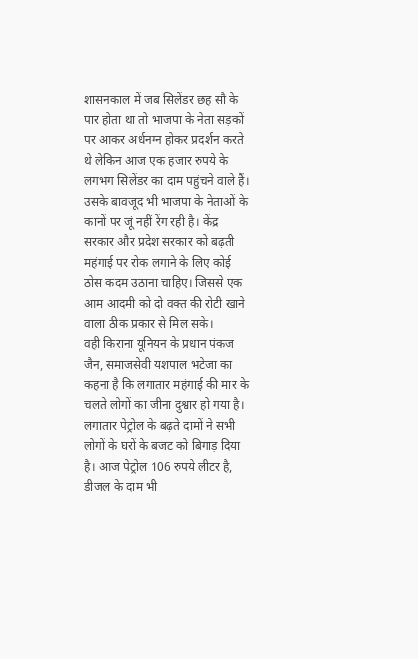शासनकाल में जब सिलेंडर छह सौ के पार होता था तो भाजपा के नेता सड़कों पर आकर अर्धनग्न होकर प्रदर्शन करते थे लेकिन आज एक हजार रुपये के लगभग सिलेंडर का दाम पहुंचने वाले हैं। उसके बावजूद भी भाजपा के नेताओं के कानों पर जूं नहीं रेंग रही है। केंद्र सरकार और प्रदेश सरकार को बढ़ती महंगाई पर रोक लगाने के लिए कोई ठोस कदम उठाना चाहिए। जिससे एक आम आदमी को दो वक्त की रोटी खाने वाला ठीक प्रकार से मिल सके।
वही किराना यूनियन के प्रधान पंकज जैन, समाजसेवी यशपाल भटेजा का कहना है कि लगातार महंगाई की मार के चलते लोगों का जीना दुश्वार हो गया है। लगातार पेट्रोल के बढ़ते दामों ने सभी लोगों के घरों के बजट को बिगाड़ दिया है। आज पेट्रोल 106 रुपये लीटर है, डीजल के दाम भी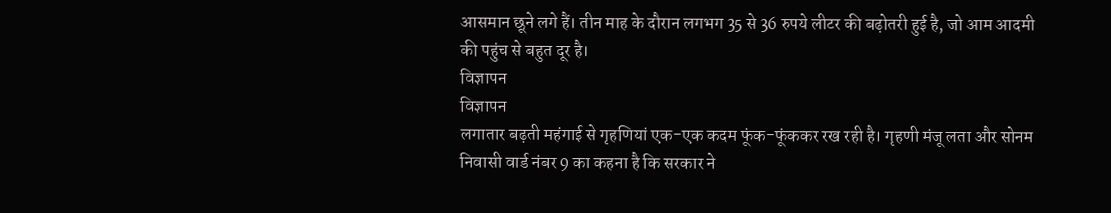आसमान छूने लगे हैं। तीन माह के दौरान लगभग 35 से 36 रुपये लीटर की बढ़ोतरी हुई है, जो आम आदमी की पहुंच से बहुत दूर है।
विज्ञापन
विज्ञापन
लगातार बढ़ती महंगाई से गृहणियां एक-एक कदम फूंक-फूंककर रख रही है। गृहणी मंजू लता और सोनम निवासी वार्ड नंबर 9 का कहना है कि सरकार ने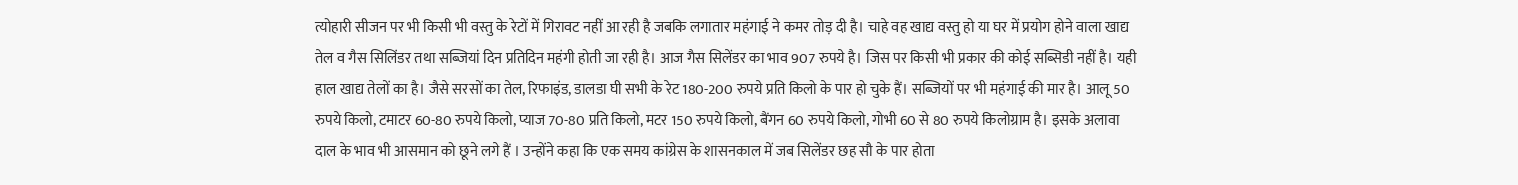त्योहारी सीजन पर भी किसी भी वस्तु के रेटों में गिरावट नहीं आ रही है जबकि लगातार महंगाई ने कमर तोड़ दी है। चाहे वह खाद्य वस्तु हो या घर में प्रयोग होने वाला खाद्य तेल व गैस सिलिंडर तथा सब्जियां दिन प्रतिदिन महंगी होती जा रही है। आज गैस सिलेंडर का भाव 907 रुपये है। जिस पर किसी भी प्रकार की कोई सब्सिडी नहीं है। यही हाल खाद्य तेलों का है। जैसे सरसों का तेल, रिफाइंड, डालडा घी सभी के रेट 180-200 रुपये प्रति किलो के पार हो चुके हैं। सब्जियों पर भी महंगाई की मार है। आलू 50 रुपये किलो, टमाटर 60-80 रुपये किलो, प्याज 70-80 प्रति किलो, मटर 150 रुपये किलो, बैंगन 60 रुपये किलो, गोभी 60 से 80 रुपये किलोग्राम है। इसके अलावा दाल के भाव भी आसमान को छूने लगे हैं । उन्होंने कहा कि एक समय कांग्रेस के शासनकाल में जब सिलेंडर छह सौ के पार होता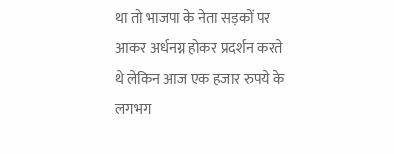था तो भाजपा के नेता सड़कों पर आकर अर्धनग्न होकर प्रदर्शन करते थे लेकिन आज एक हजार रुपये के लगभग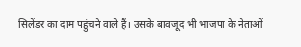सिलेंडर का दाम पहुंचने वाले हैं। उसके बावजूद भी भाजपा के नेताओं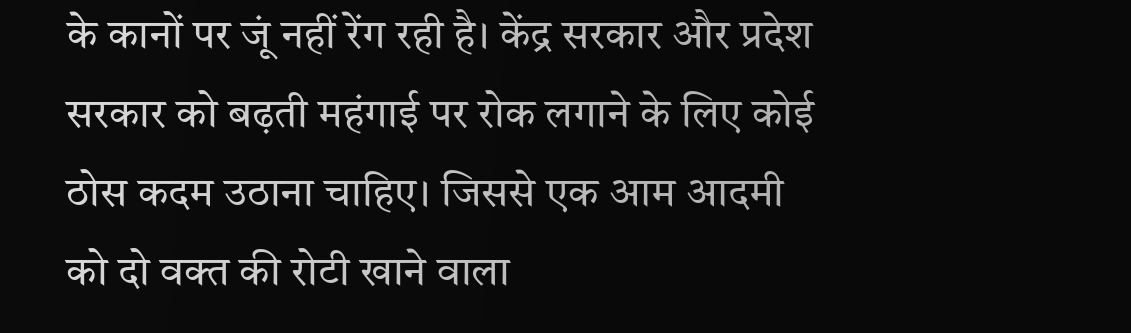के कानों पर जूं नहीं रेंग रही है। केंद्र सरकार और प्रदेश सरकार को बढ़ती महंगाई पर रोक लगाने के लिए कोई ठोस कदम उठाना चाहिए। जिससे एक आम आदमी को दो वक्त की रोटी खाने वाला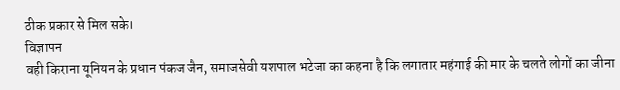ठीक प्रकार से मिल सके।
विज्ञापन
वही किराना यूनियन के प्रधान पंकज जैन, समाजसेवी यशपाल भटेजा का कहना है कि लगातार महंगाई की मार के चलते लोगों का जीना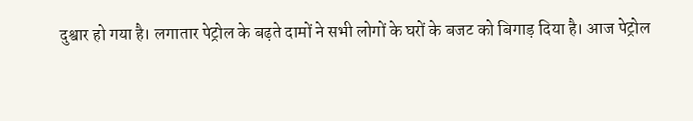दुश्वार हो गया है। लगातार पेट्रोल के बढ़ते दामों ने सभी लोगों के घरों के बजट को बिगाड़ दिया है। आज पेट्रोल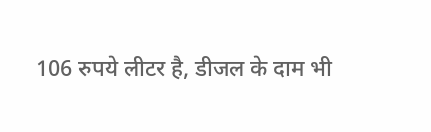106 रुपये लीटर है, डीजल के दाम भी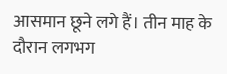आसमान छूने लगे हैं। तीन माह के दौरान लगभग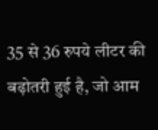35 से 36 रुपये लीटर की बढ़ोतरी हुई है, जो आम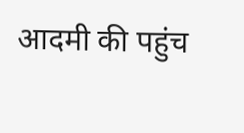आदमी की पहुंच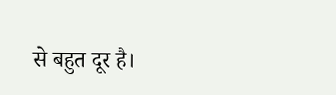से बहुत दूर है।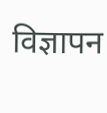विज्ञापन